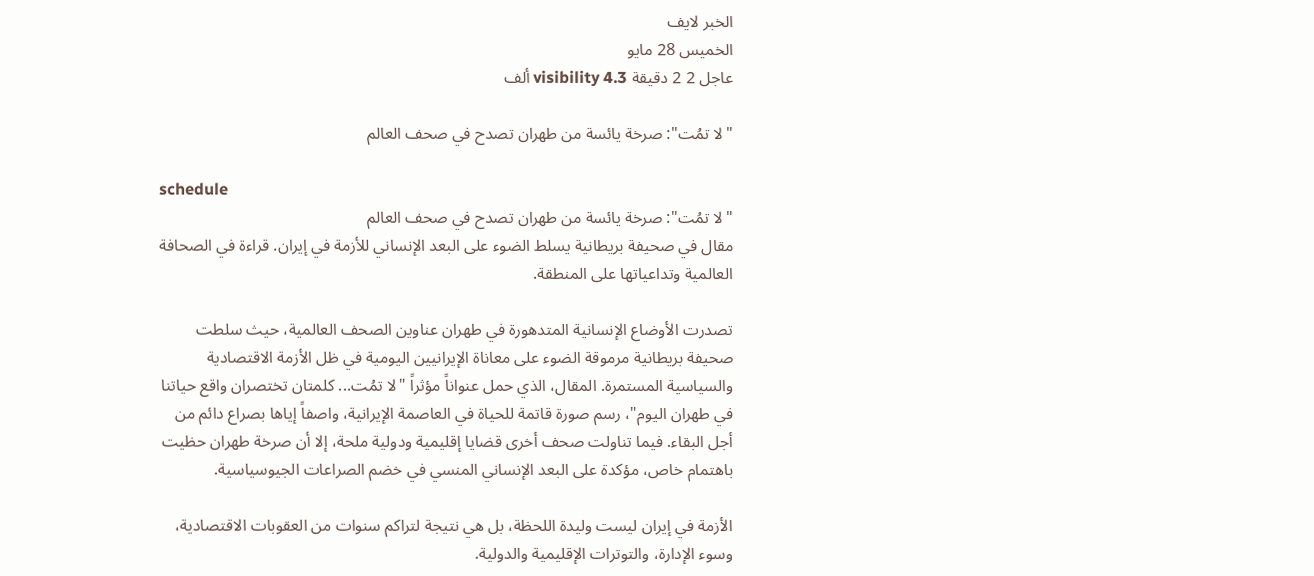الخبر لايف
الخميس 28 مايو
عاجل 2 2 دقيقة visibility 4.3 ألف

"لا تمُت": صرخة يائسة من طهران تصدح في صحف العالم

schedule
"لا تمُت": صرخة يائسة من طهران تصدح في صحف العالم
مقال في صحيفة بريطانية يسلط الضوء على البعد الإنساني للأزمة في إيران. قراءة في الصحافة العالمية وتداعياتها على المنطقة.

تصدرت الأوضاع الإنسانية المتدهورة في طهران عناوين الصحف العالمية، حيث سلطت صحيفة بريطانية مرموقة الضوء على معاناة الإيرانيين اليومية في ظل الأزمة الاقتصادية والسياسية المستمرة. المقال، الذي حمل عنواناً مؤثراً "لا تمُت... كلمتان تختصران واقع حياتنا في طهران اليوم"، رسم صورة قاتمة للحياة في العاصمة الإيرانية، واصفاً إياها بصراع دائم من أجل البقاء. فيما تناولت صحف أخرى قضايا إقليمية ودولية ملحة، إلا أن صرخة طهران حظيت باهتمام خاص، مؤكدة على البعد الإنساني المنسي في خضم الصراعات الجيوسياسية.

الأزمة في إيران ليست وليدة اللحظة، بل هي نتيجة لتراكم سنوات من العقوبات الاقتصادية، وسوء الإدارة، والتوترات الإقليمية والدولية.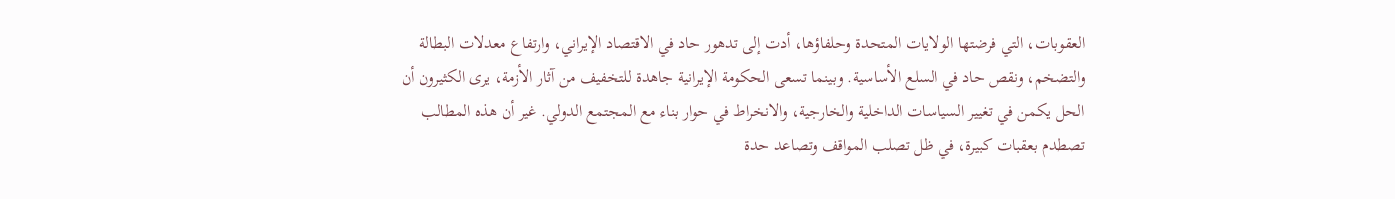العقوبات، التي فرضتها الولايات المتحدة وحلفاؤها، أدت إلى تدهور حاد في الاقتصاد الإيراني، وارتفاع معدلات البطالة والتضخم، ونقص حاد في السلع الأساسية. وبينما تسعى الحكومة الإيرانية جاهدة للتخفيف من آثار الأزمة، يرى الكثيرون أن الحل يكمن في تغيير السياسات الداخلية والخارجية، والانخراط في حوار بناء مع المجتمع الدولي. غير أن هذه المطالب تصطدم بعقبات كبيرة، في ظل تصلب المواقف وتصاعد حدة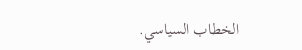الخطاب السياسي.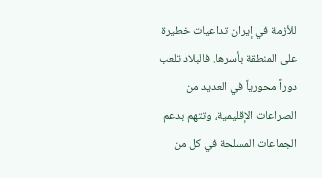للأزمة في إيران تداعيات خطيرة على المنطقة بأسرها. فالبلاد تلعب دوراً محورياً في العديد من الصراعات الإقليمية، وتتهم بدعم الجماعات المسلحة في كل من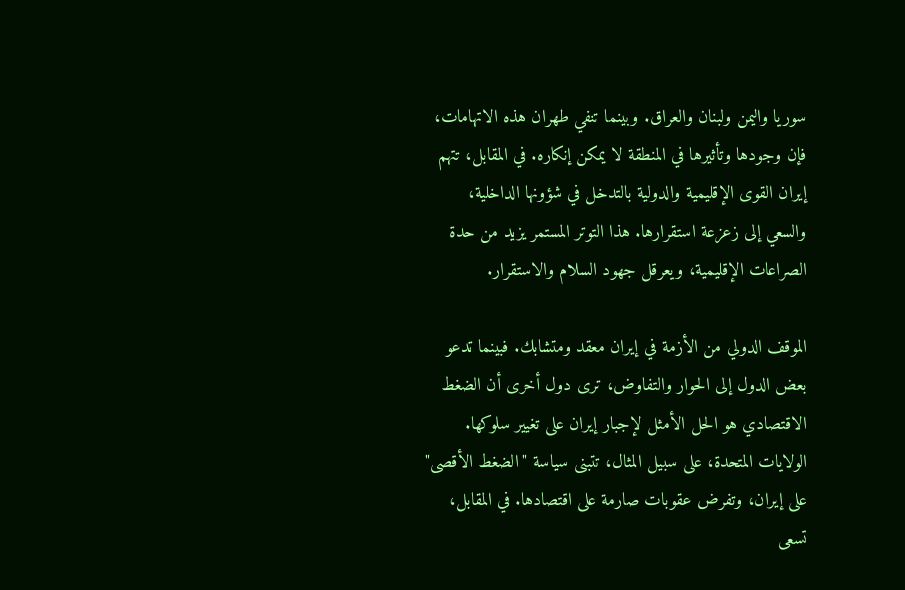سوريا واليمن ولبنان والعراق. وبينما تنفي طهران هذه الاتهامات، فإن وجودها وتأثيرها في المنطقة لا يمكن إنكاره. في المقابل، تتهم إيران القوى الإقليمية والدولية بالتدخل في شؤونها الداخلية، والسعي إلى زعزعة استقرارها. هذا التوتر المستمر يزيد من حدة الصراعات الإقليمية، ويعرقل جهود السلام والاستقرار.

الموقف الدولي من الأزمة في إيران معقد ومتشابك. فبينما تدعو بعض الدول إلى الحوار والتفاوض، ترى دول أخرى أن الضغط الاقتصادي هو الحل الأمثل لإجبار إيران على تغيير سلوكها. الولايات المتحدة، على سبيل المثال، تتبنى سياسة "الضغط الأقصى" على إيران، وتفرض عقوبات صارمة على اقتصادها. في المقابل، تسعى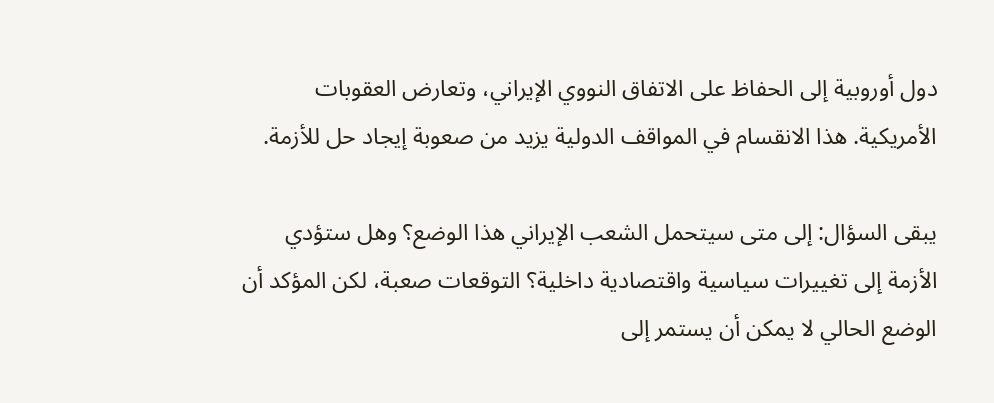دول أوروبية إلى الحفاظ على الاتفاق النووي الإيراني، وتعارض العقوبات الأمريكية. هذا الانقسام في المواقف الدولية يزيد من صعوبة إيجاد حل للأزمة.

يبقى السؤال: إلى متى سيتحمل الشعب الإيراني هذا الوضع؟ وهل ستؤدي الأزمة إلى تغييرات سياسية واقتصادية داخلية؟ التوقعات صعبة، لكن المؤكد أن الوضع الحالي لا يمكن أن يستمر إلى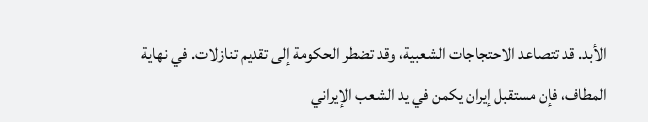الأبد. قد تتصاعد الاحتجاجات الشعبية، وقد تضطر الحكومة إلى تقديم تنازلات. في نهاية المطاف، فإن مستقبل إيران يكمن في يد الشعب الإيراني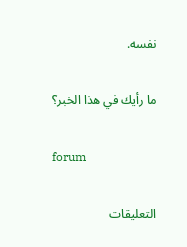نفسه.

ما رأيك في هذا الخبر؟

forum

التعليقات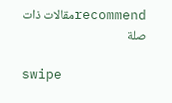recommendمقالات ذات صلة

swipe